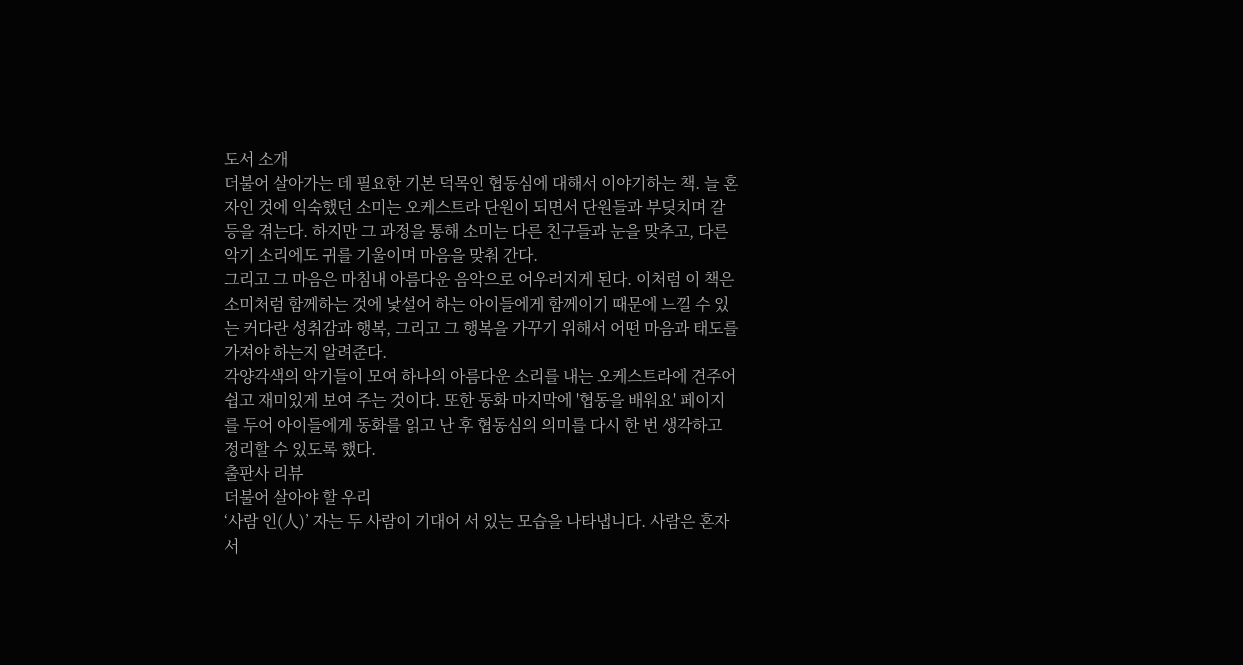도서 소개
더불어 살아가는 데 필요한 기본 덕목인 협동심에 대해서 이야기하는 책. 늘 혼자인 것에 익숙했던 소미는 오케스트라 단원이 되면서 단원들과 부딪치며 갈등을 겪는다. 하지만 그 과정을 통해 소미는 다른 친구들과 눈을 맞추고, 다른 악기 소리에도 귀를 기울이며 마음을 맞춰 간다.
그리고 그 마음은 마침내 아름다운 음악으로 어우러지게 된다. 이처럼 이 책은 소미처럼 함께하는 것에 낯설어 하는 아이들에게 함께이기 때문에 느낄 수 있는 커다란 성취감과 행복, 그리고 그 행복을 가꾸기 위해서 어떤 마음과 태도를 가져야 하는지 알려준다.
각양각색의 악기들이 모여 하나의 아름다운 소리를 내는 오케스트라에 견주어 쉽고 재미있게 보여 주는 것이다. 또한 동화 마지막에 '협동을 배워요' 페이지를 두어 아이들에게 동화를 읽고 난 후 협동심의 의미를 다시 한 번 생각하고 정리할 수 있도록 했다.
출판사 리뷰
더불어 살아야 할 우리
‘사람 인(人)’ 자는 두 사람이 기대어 서 있는 모습을 나타냅니다. 사람은 혼자서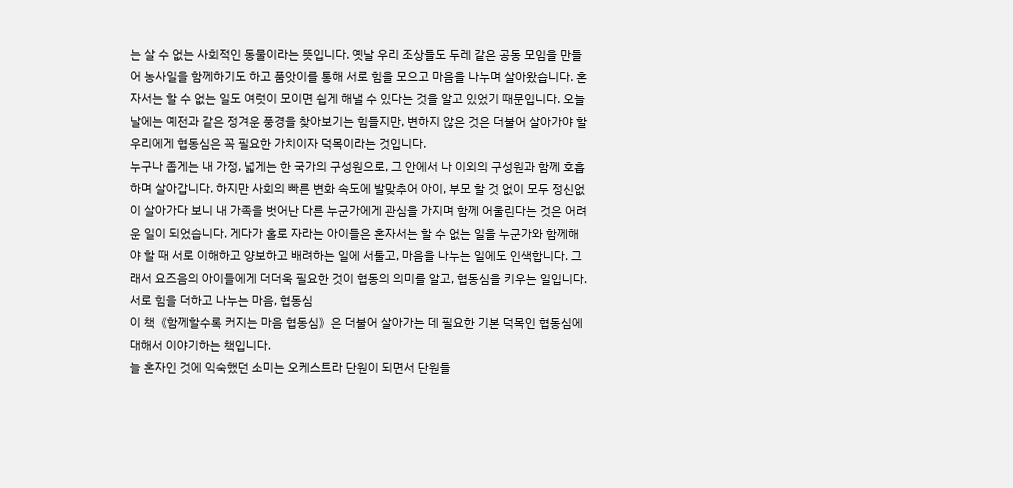는 살 수 없는 사회적인 동물이라는 뜻입니다. 옛날 우리 조상들도 두레 같은 공동 모임을 만들어 농사일을 함께하기도 하고 품앗이를 통해 서로 힘을 모으고 마음을 나누며 살아왔습니다. 혼자서는 할 수 없는 일도 여럿이 모이면 쉽게 해낼 수 있다는 것을 알고 있었기 때문입니다. 오늘날에는 예전과 같은 정겨운 풍경을 찾아보기는 힘들지만, 변하지 않은 것은 더불어 살아가야 할 우리에게 협동심은 꼭 필요한 가치이자 덕목이라는 것입니다.
누구나 좁게는 내 가정, 넓게는 한 국가의 구성원으로, 그 안에서 나 이외의 구성원과 함께 호흡하며 살아갑니다. 하지만 사회의 빠른 변화 속도에 발맞추어 아이, 부모 할 것 없이 모두 정신없이 살아가다 보니 내 가족을 벗어난 다른 누군가에게 관심을 가지며 함께 어울린다는 것은 어려운 일이 되었습니다. 게다가 홀로 자라는 아이들은 혼자서는 할 수 없는 일을 누군가와 함께해야 할 때 서로 이해하고 양보하고 배려하는 일에 서툴고, 마음을 나누는 일에도 인색합니다. 그래서 요즈음의 아이들에게 더더욱 필요한 것이 협동의 의미를 알고, 협동심을 키우는 일입니다.
서로 힘을 더하고 나누는 마음, 협동심
이 책《함께할수록 커지는 마음 협동심》은 더불어 살아가는 데 필요한 기본 덕목인 협동심에 대해서 이야기하는 책입니다.
늘 혼자인 것에 익숙했던 소미는 오케스트라 단원이 되면서 단원들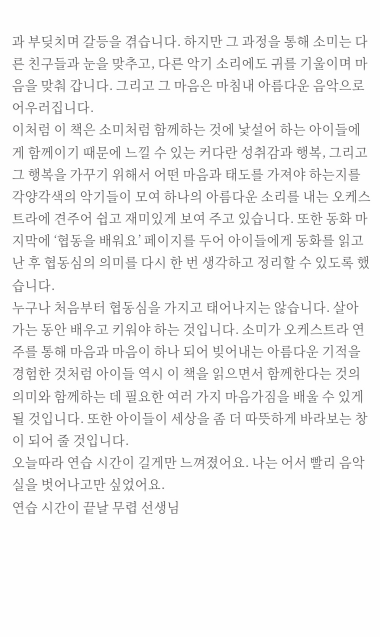과 부딪치며 갈등을 겪습니다. 하지만 그 과정을 통해 소미는 다른 친구들과 눈을 맞추고, 다른 악기 소리에도 귀를 기울이며 마음을 맞춰 갑니다. 그리고 그 마음은 마침내 아름다운 음악으로 어우러집니다.
이처럼 이 책은 소미처럼 함께하는 것에 낯설어 하는 아이들에게 함께이기 때문에 느낄 수 있는 커다란 성취감과 행복, 그리고 그 행복을 가꾸기 위해서 어떤 마음과 태도를 가져야 하는지를 각양각색의 악기들이 모여 하나의 아름다운 소리를 내는 오케스트라에 견주어 쉽고 재미있게 보여 주고 있습니다. 또한 동화 마지막에 ‘협동을 배워요’ 페이지를 두어 아이들에게 동화를 읽고 난 후 협동심의 의미를 다시 한 번 생각하고 정리할 수 있도록 했습니다.
누구나 처음부터 협동심을 가지고 태어나지는 않습니다. 살아가는 동안 배우고 키워야 하는 것입니다. 소미가 오케스트라 연주를 통해 마음과 마음이 하나 되어 빚어내는 아름다운 기적을 경험한 것처럼 아이들 역시 이 책을 읽으면서 함께한다는 것의 의미와 함께하는 데 필요한 여러 가지 마음가짐을 배울 수 있게 될 것입니다. 또한 아이들이 세상을 좀 더 따뜻하게 바라보는 창이 되어 줄 것입니다.
오늘따라 연습 시간이 길게만 느껴졌어요. 나는 어서 빨리 음악실을 벗어나고만 싶었어요.
연습 시간이 끝날 무렵 선생님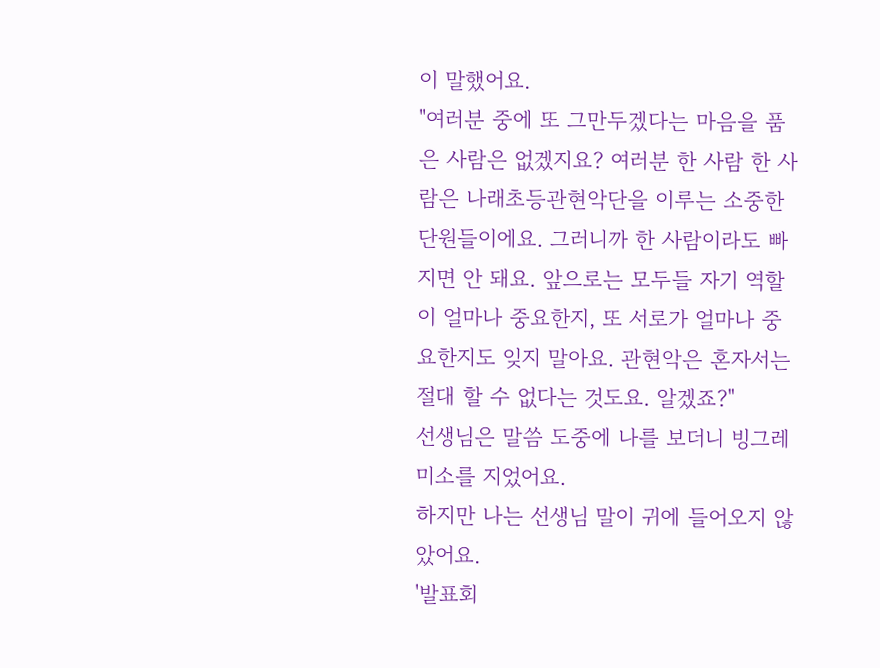이 말했어요.
"여러분 중에 또 그만두겠다는 마음을 품은 사람은 없겠지요? 여러분 한 사람 한 사람은 나래초등관현악단을 이루는 소중한 단원들이에요. 그러니까 한 사람이라도 빠지면 안 돼요. 앞으로는 모두들 자기 역할이 얼마나 중요한지, 또 서로가 얼마나 중요한지도 잊지 말아요. 관현악은 혼자서는 절대 할 수 없다는 것도요. 알겠죠?"
선생님은 말씀 도중에 나를 보더니 빙그레 미소를 지었어요.
하지만 나는 선생님 말이 귀에 들어오지 않았어요.
'발표회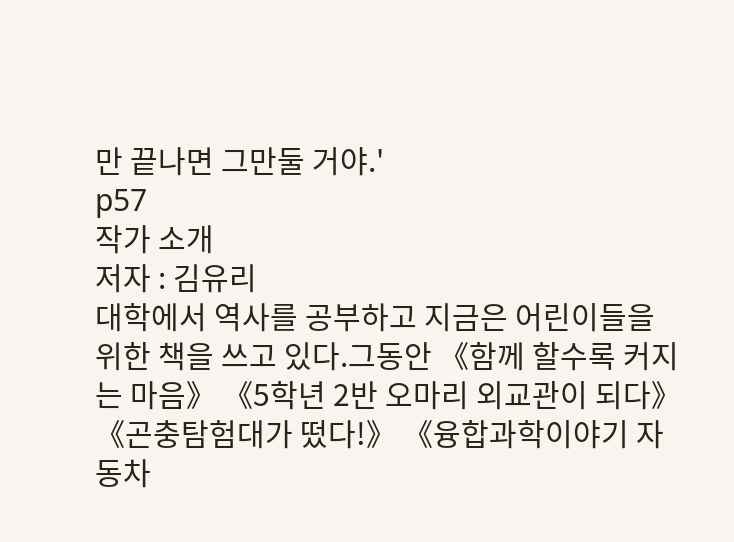만 끝나면 그만둘 거야.'
p57
작가 소개
저자 : 김유리
대학에서 역사를 공부하고 지금은 어린이들을 위한 책을 쓰고 있다.그동안 《함께 할수록 커지는 마음》 《5학년 2반 오마리 외교관이 되다》 《곤충탐험대가 떴다!》 《융합과학이야기 자동차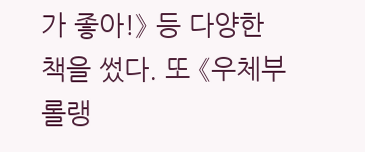가 좋아!》 등 다양한 책을 썼다. 또 《우체부 롤랭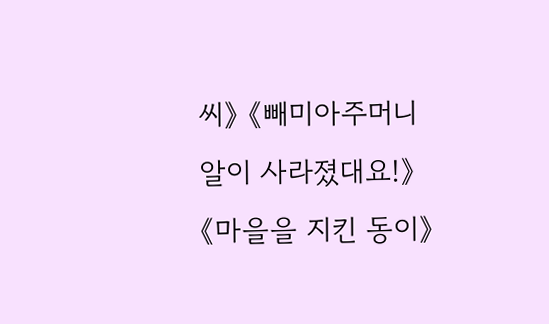씨》 《빼미아주머니 알이 사라졌대요!》 《마을을 지킨 동이》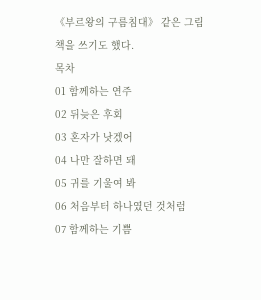《부르왕의 구름침대》 같은 그림책을 쓰기도 했다.
목차
01 함께하는 연주
02 뒤늦은 후회
03 혼자가 낫겠어
04 나만 잘하면 돼
05 귀를 기울여 봐
06 처음부터 하나였던 것처럼
07 함께하는 기쁨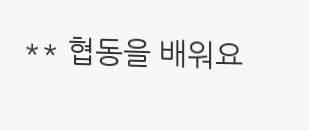** 협동을 배워요